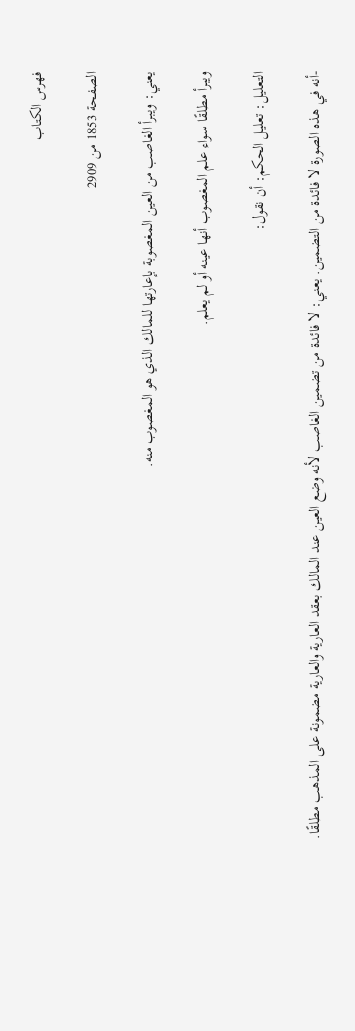فهرس الكتاب

الصفحة 1853 من 2909

يعني: ويبرأ الغاصب من العين المغصوبة بإعارتها للمالك الذي هو المغصوب منه.

ويبرأ مطلقًا سواء علم المغصوب أنها عينه أو لم يعلم.

التعليل: تعليل الحكم: أن نقول:

-أنه في هذه الصورة لا فائدة من التضمين. يعني: لا فائدة من تضمين الغاصب لأنه وضع العين عند المالك بعقد العارية والعارية مضمونة على المذهب مطلقًا.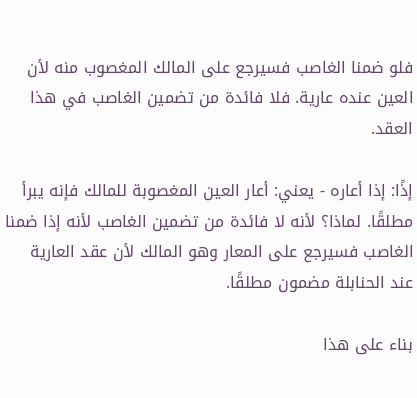فلو ضمنا الغاصب فسيرجع على المالك المغصوب منه لأن العين عنده عارية. فلا فائدة من تضمين الغاصب في هذا العقد.

إذًا: إذا أعاره - يعني: أعار العين المغصوبة للمالك فإنه يبرأ مطلقًا. لماذا؟ لأنه لا فائدة من تضمين الغاصب لأنه إذا ضمنا الغاصب فسيرجع على المعار وهو المالك لأن عقد العارية عند الحنابلة مضمون مطلقًا.

بناء على هذا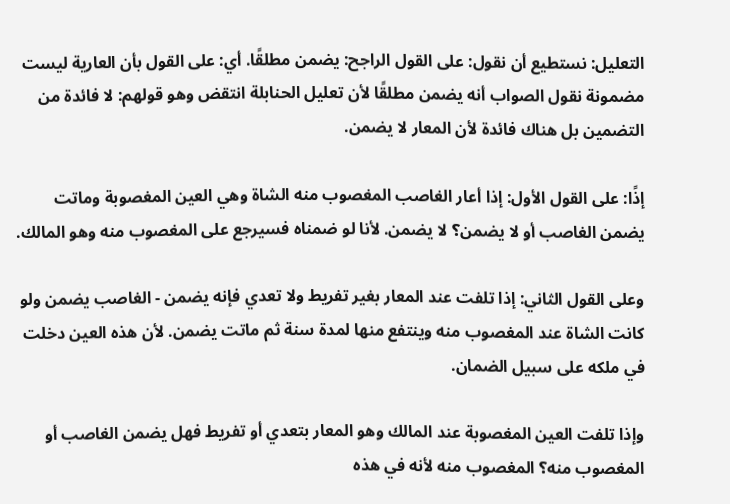التعليل: نستطيع أن نقول: على القول الراجح: يضمن مطلقًا. أي: على القول بأن العارية ليست مضمونة نقول الصواب أنه يضمن مطلقًا لأن تعليل الحنابلة انتقض وهو قولهم: لا فائدة من التضمين بل هناك فائدة لأن المعار لا يضمن.

إذًا: على القول الأول: إذا أعار الغاصب المغصوب منه الشاة وهي العين المغصوبة وماتت يضمن الغاصب أو لا يضمن؟ لا يضمن. لأنا لو ضمناه فسيرجع على المغصوب منه وهو المالك.

وعلى القول الثاني: إذا تلفت عند المعار بغير تفريط ولا تعدي فإنه يضمن - الغاصب يضمن ولو كانت الشاة عند المغصوب منه وينتفع منها لمدة سنة ثم ماتت يضمن. لأن هذه العين دخلت في ملكه على سبيل الضمان.

وإذا تلفت العين المغصوبة عند المالك وهو المعار بتعدي أو تفريط فهل يضمن الغاصب أو المغصوب منه؟ المغصوب منه لأنه في هذه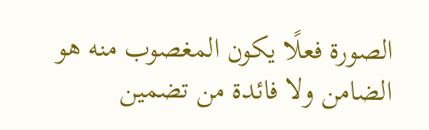الصورة فعلًا يكون المغصوب منه هو الضامن ولا فائدة من تضمين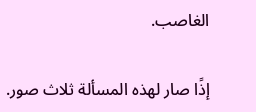الغاصب.

إذًا صار لهذه المسألة ثلاث صور.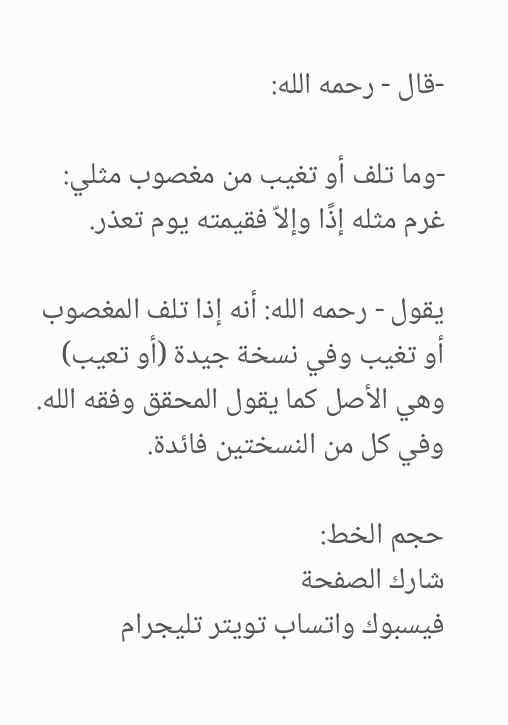-قال - رحمه الله:

-وما تلف أو تغيب من مغصوب مثلي: غرم مثله إذًا وإلاّ فقيمته يوم تعذر.

يقول - رحمه الله: أنه إذا تلف المغصوب أو تغيب وفي نسخة جيدة (أو تعيب) وهي الأصل كما يقول المحقق وفقه الله. وفي كل من النسختين فائدة.

حجم الخط:
شارك الصفحة
فيسبوك واتساب تويتر تليجرام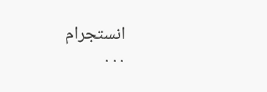انستجرام
. . .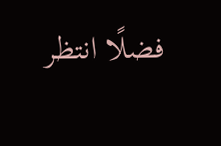فضلًا انتظر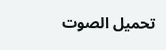تحميل الصوت